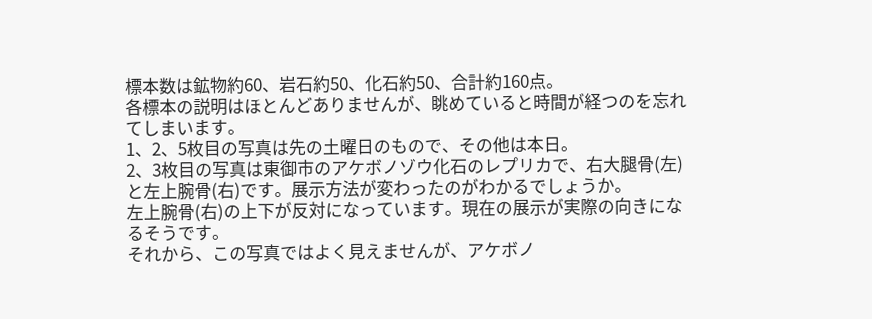標本数は鉱物約60、岩石約50、化石約50、合計約160点。
各標本の説明はほとんどありませんが、眺めていると時間が経つのを忘れてしまいます。
1、2、5枚目の写真は先の土曜日のもので、その他は本日。
2、3枚目の写真は東御市のアケボノゾウ化石のレプリカで、右大腿骨(左)と左上腕骨(右)です。展示方法が変わったのがわかるでしょうか。
左上腕骨(右)の上下が反対になっています。現在の展示が実際の向きになるそうです。
それから、この写真ではよく見えませんが、アケボノ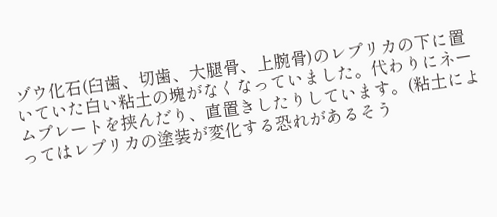ゾウ化石(臼歯、切歯、大腿骨、上腕骨)のレプリカの下に置いていた白い粘土の塊がなくなっていました。代わりにネームプレートを挟んだり、直置きしたりしています。(粘土によってはレプリカの塗装が変化する恐れがあるそう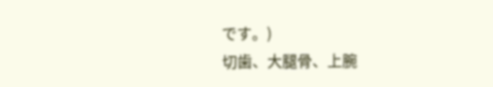です。)
切歯、大腿骨、上腕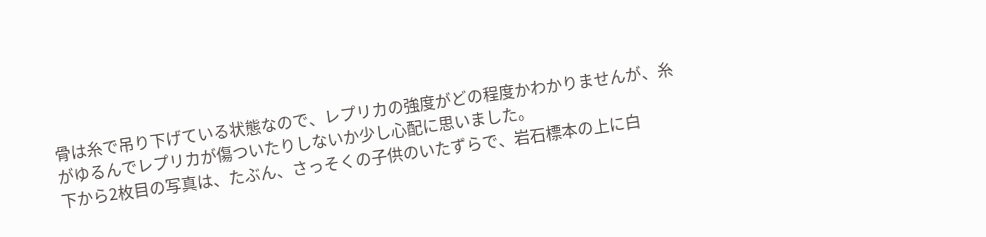骨は糸で吊り下げている状態なので、レプリカの強度がどの程度かわかりませんが、糸がゆるんでレプリカが傷ついたりしないか少し心配に思いました。
下から2枚目の写真は、たぶん、さっそくの子供のいたずらで、岩石標本の上に白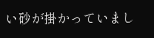い砂が掛かっていまし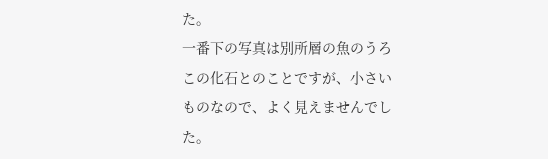た。
一番下の写真は別所層の魚のうろこの化石とのことですが、小さいものなので、よく見えませんでした。